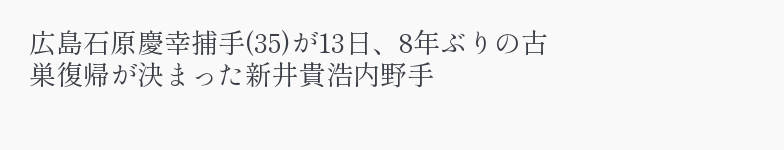広島石原慶幸捕手(35)が13日、8年ぶりの古巣復帰が決まった新井貴浩内野手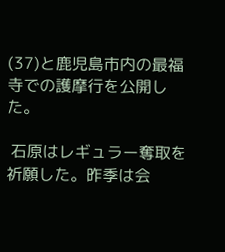(37)と鹿児島市内の最福寺での護摩行を公開した。

 石原はレギュラー奪取を祈願した。昨季は会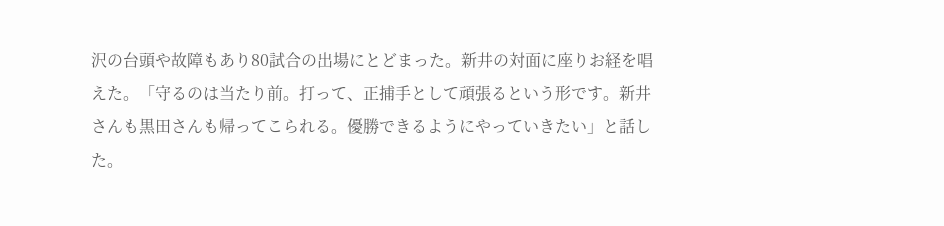沢の台頭や故障もあり80試合の出場にとどまった。新井の対面に座りお経を唱えた。「守るのは当たり前。打って、正捕手として頑張るという形です。新井さんも黒田さんも帰ってこられる。優勝できるようにやっていきたい」と話した。